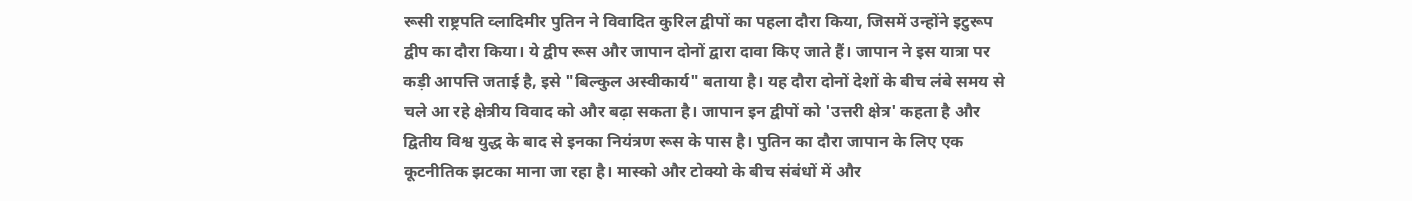रूसी राष्ट्रपति व्लादिमीर पुतिन ने विवादित कुरिल द्वीपों का पहला दौरा किया, जिसमें उन्होंने इटुरूप द्वीप का दौरा किया। ये द्वीप रूस और जापान दोनों द्वारा दावा किए जाते हैं। जापान ने इस यात्रा पर कड़ी आपत्ति जताई है, इसे "बिल्कुल अस्वीकार्य" बताया है। यह दौरा दोनों देशों के बीच लंबे समय से चले आ रहे क्षेत्रीय विवाद को और बढ़ा सकता है। जापान इन द्वीपों को 'उत्तरी क्षेत्र' कहता है और द्वितीय विश्व युद्ध के बाद से इनका नियंत्रण रूस के पास है। पुतिन का दौरा जापान के लिए एक कूटनीतिक झटका माना जा रहा है। मास्को और टोक्यो के बीच संबंधों में और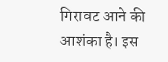गिरावट आने की आशंका है। इस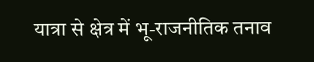यात्रा से क्षेत्र में भू-राजनीतिक तनाव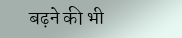बढ़ने की भी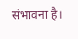संभावना है।